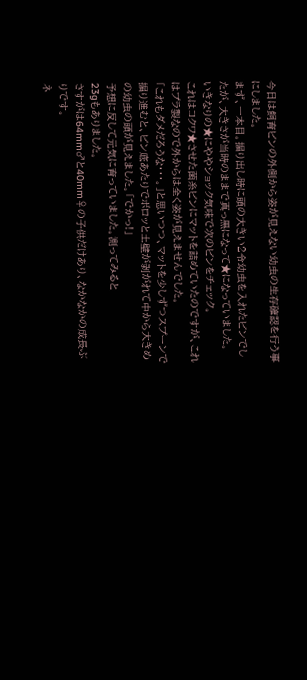今日は飼育ビンの外側から姿が見えない幼虫の生存確認を行う事にしました。
まず、一本目。掘り出し時に頭の大きい2令幼虫を入れたビンでしたが、大きさが当時のままで真っ黒になって★になっていました。
いきなりの★にややショック気味で次のビンをチェック。
これはコクワ★させた菌糸ビンにマットを詰めていたのですが、これはプラ製なので外からは全く姿が見えませんでした。
「これもダメだろうな・・・。」と思いつつ、マットを少しずつスプーンで掘り進むと、ビン底あたりでボロッと土壁が剥がれて中から大きめの幼虫の頭が見えました。「でかっ!」
予想に反して元気に育っていました。測ってみると
23gもありました。
さすがは64mm♂と40mm♀の子供だけあり、なかなかの成長ぶりです。
ネ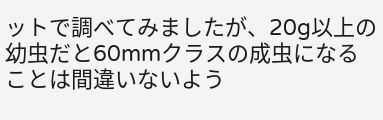ットで調べてみましたが、20g以上の幼虫だと60mmクラスの成虫になることは間違いないよう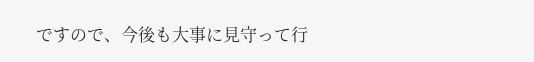ですので、今後も大事に見守って行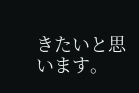きたいと思います。